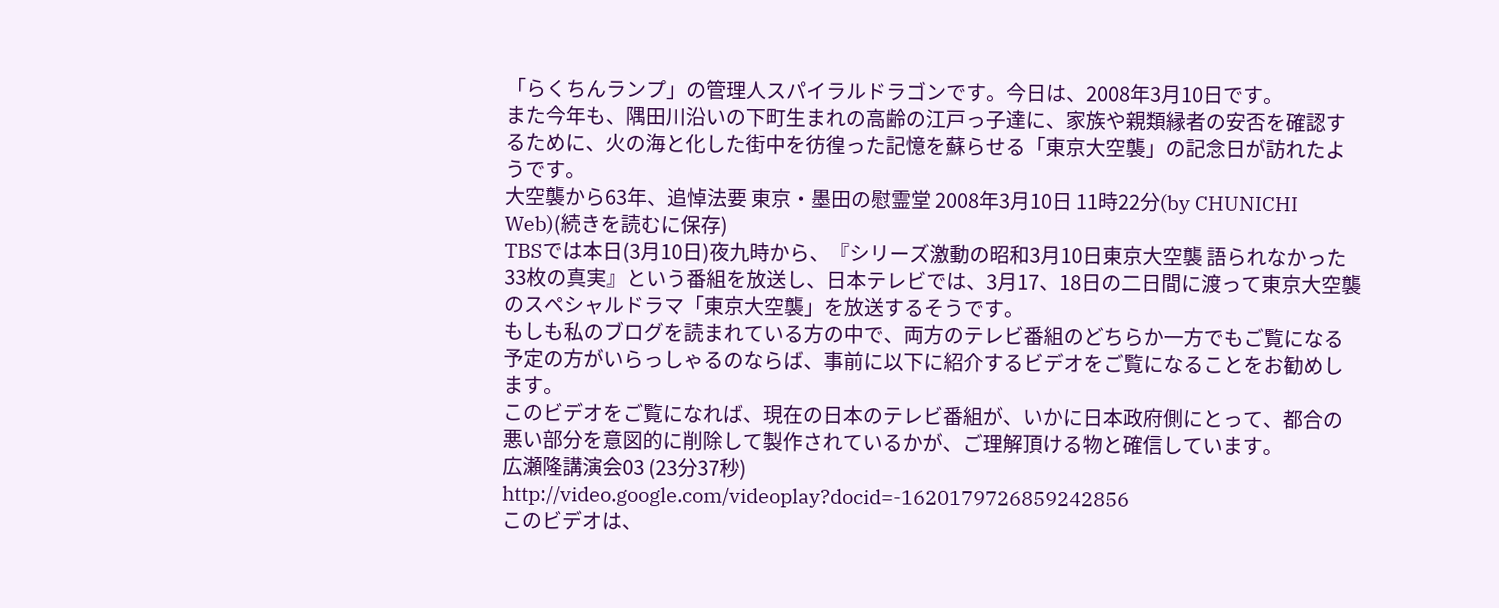「らくちんランプ」の管理人スパイラルドラゴンです。今日は、2008年3月10日です。
また今年も、隅田川沿いの下町生まれの高齢の江戸っ子達に、家族や親類縁者の安否を確認するために、火の海と化した街中を彷徨った記憶を蘇らせる「東京大空襲」の記念日が訪れたようです。
大空襲から63年、追悼法要 東京・墨田の慰霊堂 2008年3月10日 11時22分(by CHUNICHI Web)(続きを読むに保存)
TBSでは本日(3月10日)夜九時から、『シリーズ激動の昭和3月10日東京大空襲 語られなかった33枚の真実』という番組を放送し、日本テレビでは、3月17、18日の二日間に渡って東京大空襲のスペシャルドラマ「東京大空襲」を放送するそうです。
もしも私のブログを読まれている方の中で、両方のテレビ番組のどちらか一方でもご覧になる予定の方がいらっしゃるのならば、事前に以下に紹介するビデオをご覧になることをお勧めします。
このビデオをご覧になれば、現在の日本のテレビ番組が、いかに日本政府側にとって、都合の悪い部分を意図的に削除して製作されているかが、ご理解頂ける物と確信しています。
広瀬隆講演会03 (23分37秒)
http://video.google.com/videoplay?docid=-1620179726859242856
このビデオは、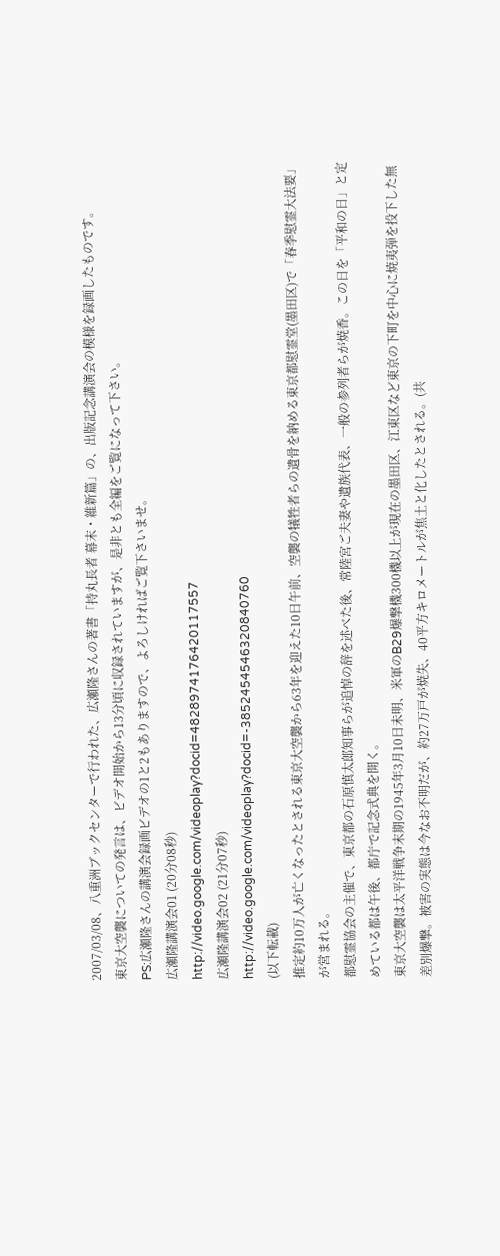2007/03/08、八重洲ブックセンターで行われた、広瀬隆さんの著書「持丸長者 幕末・維新篇」の、出版記念講演会の模様を録画したものです。
東京大空襲についての発言は、ビデオ開始から13分頃に収録されていますが、是非とも全編をご覧になって下さい。
PS:広瀬隆さんの講演会録画ビデオの1と2もありますので、よろしければご覧下さいませ。
広瀬隆講演会01 (20分08秒)
http://video.google.com/videoplay?docid=4828974176420117557
広瀬隆講演会02 (21分07秒)
http://video.google.com/videoplay?docid=-3852454546320840760
(以下転載)
推定約10万人が亡くなったとされる東京大空襲から63年を迎えた10日午前、空襲の犠牲者らの遺骨を納める東京都慰霊堂(墨田区)で「春季慰霊大法要」が営まれる。
都慰霊協会の主催で、東京都の石原慎太郎知事らが追悼の辞を述べた後、常陸宮ご夫妻や遺族代表、一般の参列者らが焼香。この日を「平和の日」と定めている都は午後、都庁で記念式典を開く。
東京大空襲は太平洋戦争末期の1945年3月10日未明、米軍のB29爆撃機300機以上が現在の墨田区、江東区など東京の下町を中心に焼夷弾を投下した無差別爆撃。被害の実態は今なお不明だが、約27万戸が焼失、40平方キロメートルが焦土と化したとされる。(共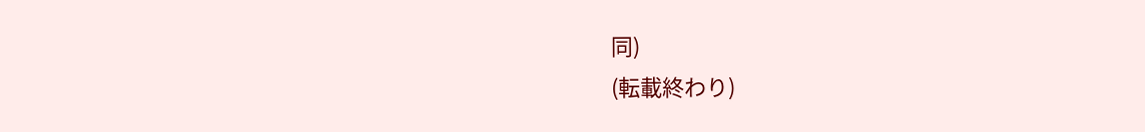同)
(転載終わり)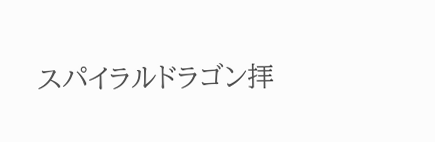スパイラルドラゴン拝